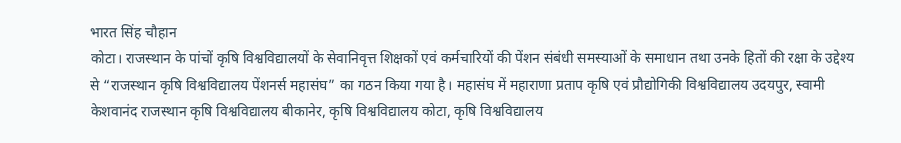भारत सिंह चौहान
कोटा। राजस्थान के पांचों कृषि विश्वविद्यालयों के सेवानिवृत्त शिक्षकों एवं कर्मचारियों की पेंशन संबंधी समस्याओं के समाधान तथा उनके हितों की रक्षा के उद्देश्य से “राजस्थान कृषि विश्वविद्यालय पेंशनर्स महासंघ” का गठन किया गया है। महासंघ में महाराणा प्रताप कृषि एवं प्रौद्योगिकी विश्वविद्यालय उदयपुर, स्वामी केशवानंद राजस्थान कृषि विश्वविद्यालय बीकानेर, कृषि विश्वविद्यालय कोटा, कृषि विश्वविद्यालय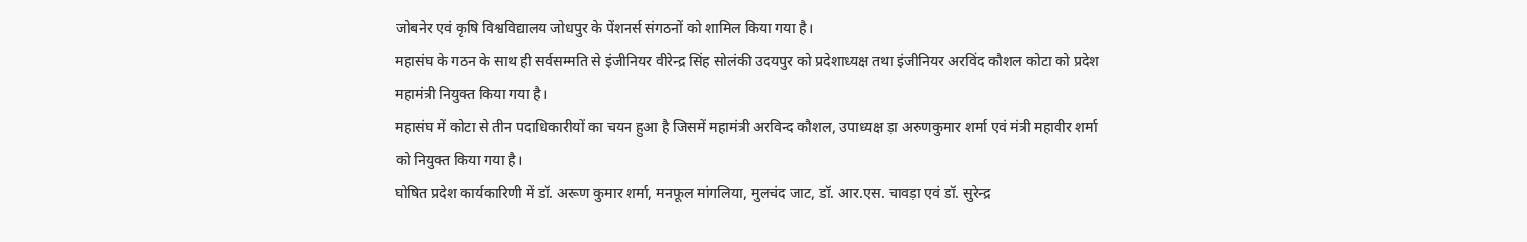जोबनेर एवं कृषि विश्वविद्यालय जोधपुर के पेंशनर्स संगठनों को शामिल किया गया है।
महासंघ के गठन के साथ ही सर्वसम्मति से इंजीनियर वीरेन्द्र सिंह सोलंकी उदयपुर को प्रदेशाध्यक्ष तथा इंजीनियर अरविंद कौशल कोटा को प्रदेश महामंत्री नियुक्त किया गया है।
महासंघ में कोटा से तीन पदाधिकारीयों का चयन हुआ है जिसमें महामंत्री अरविन्द कौशल, उपाध्यक्ष ड़ा अरुणकुमार शर्मा एवं मंत्री महावीर शर्मा को नियुक्त किया गया है।
घोषित प्रदेश कार्यकारिणी में डॉ. अरूण कुमार शर्मा, मनफूल मांगलिया, मुलचंद जाट, डॉ. आर.एस. चावड़ा एवं डॉ. सुरेन्द्र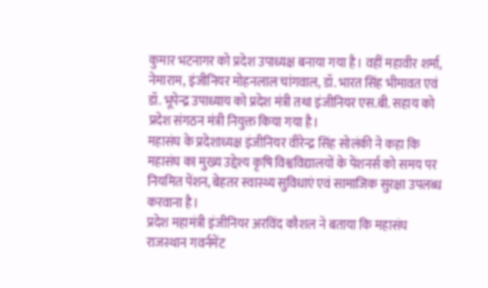कुमार भटनागर को प्रदेश उपाध्यक्ष बनाया गया है। वहीं महावीर शर्मा, नेमाराम, इंजीनियर मोहनलाल चांगवाल, डॉ. भारत सिंह भीमावत एवं डॉ. भूपेन्द्र उपाध्याय को प्रदेश मंत्री तथा इंजीनियर एस.बी. सहाय को प्रदेश संगठन मंत्री नियुक्त किया गया है।
महासंघ के प्रदेशाध्यक्ष इंजीनियर वीरेन्द्र सिंह सोलंकी ने कहा कि महासंघ का मुख्य उद्देश्य कृषि विश्वविद्यालयों के पेंशनर्स को समय पर नियमित पेंशन, बेहतर स्वास्थ्य सुविधाएं एवं सामाजिक सुरक्षा उपलब्ध करवाना है।
प्रदेश महामंत्री इंजीनियर अरविंद कौशल ने बताया कि महासंघ राजस्थान गवर्नमेंट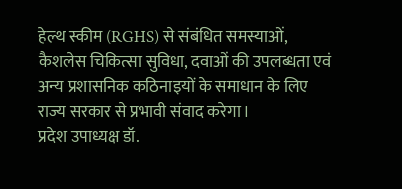हेल्थ स्कीम (RGHS) से संबंधित समस्याओं, कैशलेस चिकित्सा सुविधा, दवाओं की उपलब्धता एवं अन्य प्रशासनिक कठिनाइयों के समाधान के लिए राज्य सरकार से प्रभावी संवाद करेगा।
प्रदेश उपाध्यक्ष डॉ.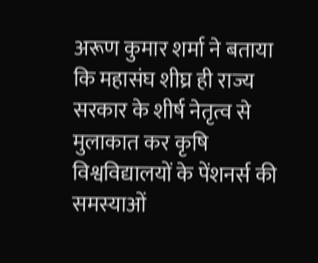अरूण कुमार शर्मा ने बताया कि महासंघ शीघ्र ही राज्य सरकार के शीर्ष नेतृत्व से मुलाकात कर कृषि विश्वविद्यालयों के पेंशनर्स की समस्याओं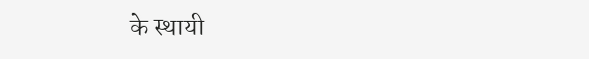के स्थायी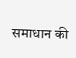समाधान की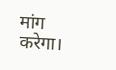मांग करेगा।